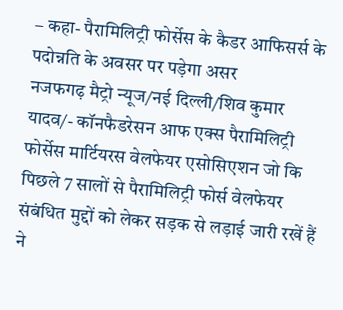– कहा- पैरामिलिट्री फोर्सेस के कैडर आफिसर्स के पदोन्नति के अवसर पर पड़ेगा असर
नजफगढ़ मैट्रो न्यूज/नई दिल्ली/शिव कुमार यादव/- कॉनफैडरेसन आफ एक्स पैरामिलिट्री फोर्सेस मार्टियरस वेलफेयर एसोसिएशन जो कि पिछले 7 सालों से पैरामिलिट्री फोर्स वेलफेयर संबंधित मुद्दों को लेकर सड़क से लड़ाई जारी रखें हैं ने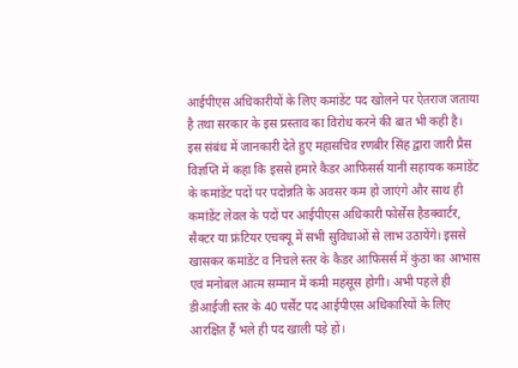आईपीएस अधिकारीयों के लिए कमांडेंट पद खोलने पर ऐतराज जताया है तथा सरकार के इस प्रस्ताव का विरोध करने की बात भी कही है।
इस संबंध में जानकारी देते हुए महासचिव रणबीर सिंह द्वारा जारी प्रैस विज्ञप्ति में कहा कि इससे हमारे कैडर आफिसर्स यानी सहायक कमांडेंट के कमांडेंट पदों पर पदोन्नति के अवसर कम हो जाएंगे और साथ ही कमांडेंट लेवल के पदों पर आईपीएस अधिकारी फोर्सेस हैडक्वार्टर, सैक्टर या फ्रंटियर एचक्यू में सभी सुविधाओं से लाभ उठायेंगे। इससे खासकर कमांडेंट व निचले स्तर के कैडर आफिसर्स में कुंठा का आभास एवं मनोबल आत्म सम्मान में कमी महसूस होगी। अभी पहले ही डीआईजी स्तर के 40 पर्सेंट पद आईपीएस अधिकारियों के लिए आरक्षित हैं भले ही पद खाली पड़े हों।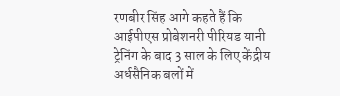रणबीर सिंह आगे कहते हैं कि आईपीएस प्रोबेशनरी पीरियड यानी ट्रेनिंग के बाद 3 साल के लिए केंद्रीय अर्धसैनिक बलों में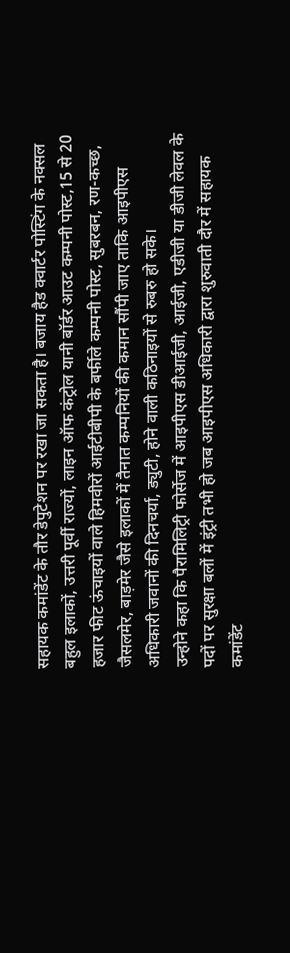सहायक कमांडेंट के तौर डेपुटेशन पर रखा जा सकता है। बजाय हैड क्वार्टर पोस्टिंग के नक्सल बहुल इलाकों, उत्तरी पूर्वी राज्यों, लाइन ऑफ कंट्रोल यानी बॉर्डर आउट कम्पनी पोस्ट,15 से 20 हजार फीट ऊंचाइयों वाले हिमवीरों आईटीबीपी के बर्फीले कम्पनी पोस्ट, सुबरबन, रण-कच्छ, जैसलमेर, बाड़मेर जैसे इलाकों में तैनात कम्पनियों की कमान सौंपी जाए ताकि आइपीएस अधिकारी जवानों की दिनचर्या, ड्युटी, होने वाली कठिनाइयों से रुबरु हो सके।
उन्होने कहा कि पैरामिलिट्री फोर्सेज में आइपीएस डीआईजी, आईजी, एडीजी या डीजी लेवल के पदों पर सुरक्षा बलों में इंट्री तभी हो जब आइपीएस अधिकारी द्वारा शुरुवाती दौर में सहायक कमांडेंट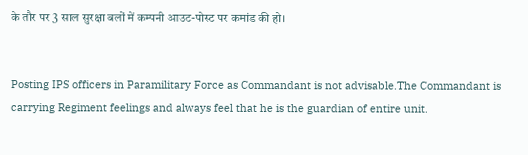के तौर पर 3 साल सुरक्षा बलों में कम्पनी आउट-पोस्ट पर कमांड की हो।


Posting IPS officers in Paramilitary Force as Commandant is not advisable.The Commandant is carrying Regiment feelings and always feel that he is the guardian of entire unit.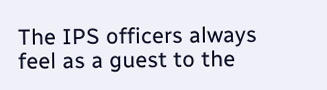The IPS officers always feel as a guest to the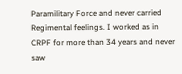Paramilitary Force and never carried Regimental feelings. I worked as in CRPF for more than 34 years and never saw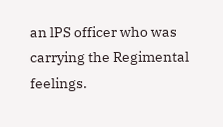an lPS officer who was carrying the Regimental feelings.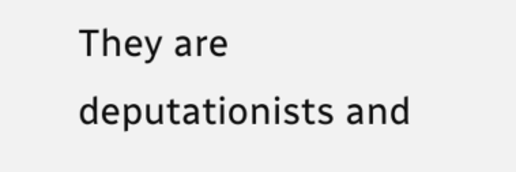They are deputationists and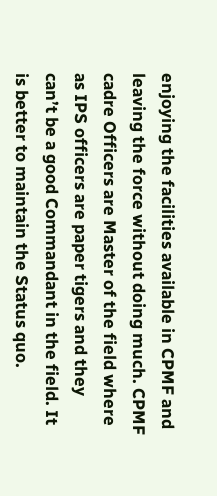enjoying the facilities available in CPMF and leaving the force without doing much. CPMF cadre Officers are Master of the field where as IPS officers are paper tigers and they can’t be a good Commandant in the field. It is better to maintain the Status quo.